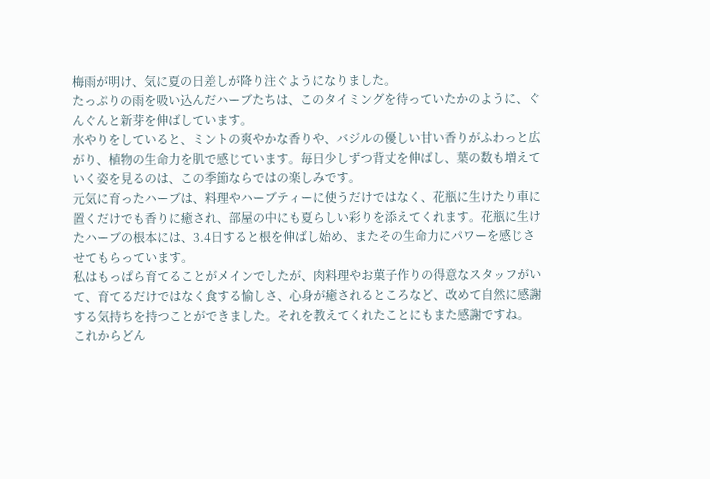梅雨が明け、気に夏の日差しが降り注ぐようになりました。
たっぷりの雨を吸い込んだハーブたちは、このタイミングを待っていたかのように、ぐんぐんと新芽を伸ばしています。
水やりをしていると、ミントの爽やかな香りや、バジルの優しい甘い香りがふわっと広がり、植物の生命力を肌で感じています。毎日少しずつ背丈を伸ばし、葉の数も増えていく姿を見るのは、この季節ならではの楽しみです。
元気に育ったハーブは、料理やハーブティーに使うだけではなく、花瓶に生けたり車に置くだけでも香りに癒され、部屋の中にも夏らしい彩りを添えてくれます。花瓶に生けたハーブの根本には、3.4日すると根を伸ばし始め、またその生命力にパワーを感じさせてもらっています。
私はもっぱら育てることがメインでしたが、肉料理やお菓子作りの得意なスタッフがいて、育てるだけではなく食する愉しさ、心身が癒されるところなど、改めて自然に感謝する気持ちを持つことができました。それを教えてくれたことにもまた感謝ですね。
これからどん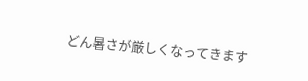どん暑さが厳しくなってきます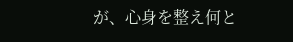が、心身を整え何と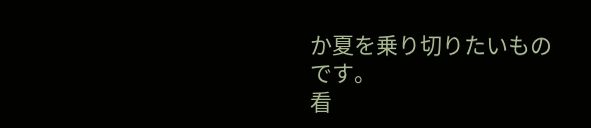か夏を乗り切りたいものです。
看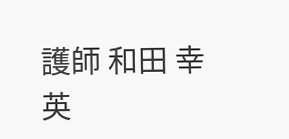護師 和田 幸英